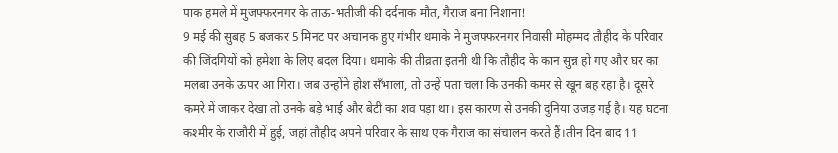पाक हमले में मुजफ्फरनगर के ताऊ-भतीजी की दर्दनाक मौत, गैराज बना निशाना!
9 मई की सुबह 5 बजकर 5 मिनट पर अचानक हुए गंभीर धमाके ने मुजफ्फरनगर निवासी मोहम्मद तौहीद के परिवार की जिंदगियों को हमेशा के लिए बदल दिया। धमाके की तीव्रता इतनी थी कि तौहीद के कान सुन्न हो गए और घर का मलबा उनके ऊपर आ गिरा। जब उन्होंने होश सँभाला, तो उन्हें पता चला कि उनकी कमर से खून बह रहा है। दूसरे कमरे में जाकर देखा तो उनके बड़े भाई और बेटी का शव पड़ा था। इस कारण से उनकी दुनिया उजड़ गई है। यह घटना कश्मीर के राजौरी में हुई, जहां तौहीद अपने परिवार के साथ एक गैराज का संचालन करते हैं।तीन दिन बाद 11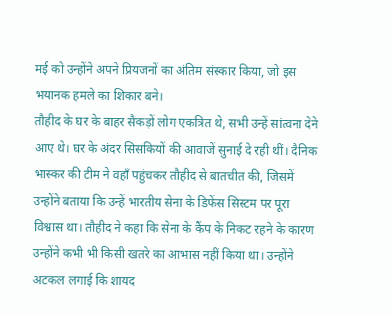मई को उन्होंने अपने प्रियजनों का अंतिम संस्कार किया, जो इस भयानक हमले का शिकार बने।
तौहीद के घर के बाहर सैकड़ों लोग एकत्रित थे, सभी उन्हें सांत्वना देने आए थे। घर के अंदर सिसकियों की आवाजें सुनाई दे रही थीं। दैनिक भास्कर की टीम ने वहाँ पहुंचकर तौहीद से बातचीत की, जिसमें उन्होंने बताया कि उन्हें भारतीय सेना के डिफेंस सिस्टम पर पूरा विश्वास था। तौहीद ने कहा कि सेना के कैंप के निकट रहने के कारण उन्होंने कभी भी किसी खतरे का आभास नहीं किया था। उन्होंने अटकल लगाई कि शायद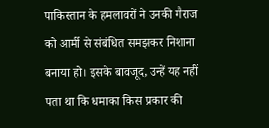पाकिस्तान के हमलावरों ने उनकी गैराज को आर्मी से संबंधित समझकर निशाना बनाया हो। इसके बावजूद, उन्हें यह नहीं पता था कि धमाका किस प्रकार की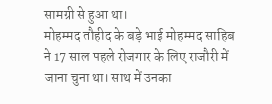सामग्री से हुआ था।
मोहम्मद तौहीद के बड़े भाई मोहम्मद साहिब ने 17 साल पहले रोजगार के लिए राजौरी में जाना चुना था। साथ में उनका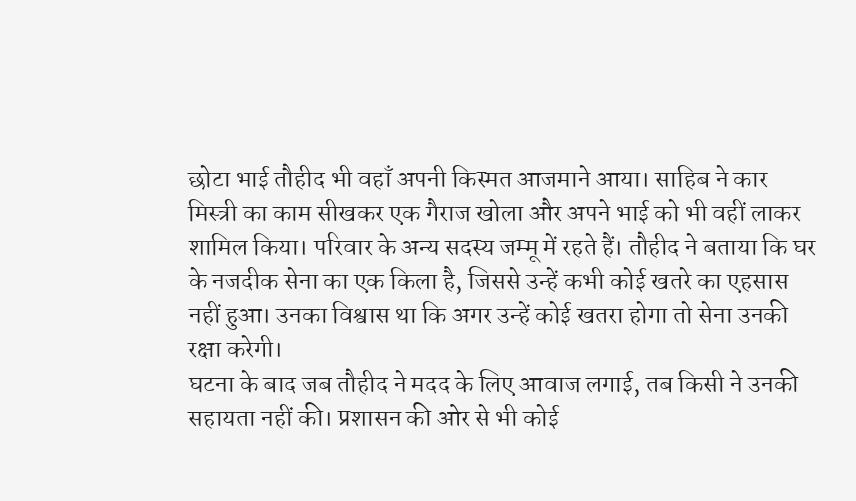छोटा भाई तौहीद भी वहाँ अपनी किस्मत आजमाने आया। साहिब ने कार मिस्त्री का काम सीखकर एक गैराज खोला और अपने भाई को भी वहीं लाकर शामिल किया। परिवार के अन्य सदस्य जम्मू में रहते हैं। तौहीद ने बताया कि घर के नजदीक सेना का एक किला है, जिससे उन्हें कभी कोई खतरे का एहसास नहीं हुआ। उनका विश्वास था कि अगर उन्हें कोई खतरा होगा तो सेना उनकी रक्षा करेगी।
घटना के बाद जब तौहीद ने मदद के लिए आवाज लगाई, तब किसी ने उनकी सहायता नहीं की। प्रशासन की ओर से भी कोई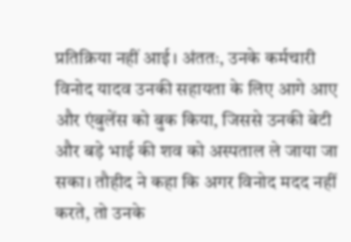प्रतिक्रिया नहीं आई। अंततः, उनके कर्मचारी विनोद यादव उनकी सहायता के लिए आगे आए और एंबुलेंस को बुक किया, जिससे उनकी बेटी और बड़े भाई की शव को अस्पताल ले जाया जा सका। तौहीद ने कहा कि अगर विनोद मदद नहीं करते, तो उनके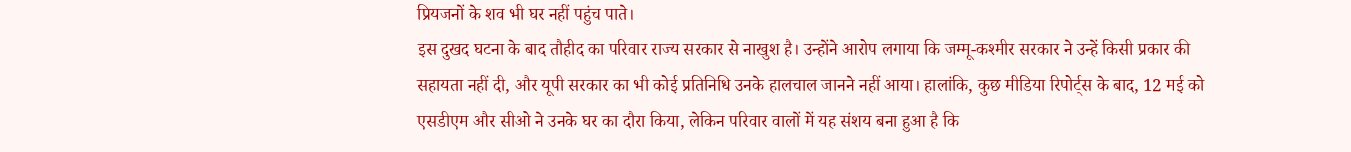प्रियजनों के शव भी घर नहीं पहुंच पाते।
इस दुखद घटना के बाद तौहीद का परिवार राज्य सरकार से नाखुश है। उन्होंने आरोप लगाया कि जम्मू-कश्मीर सरकार ने उन्हें किसी प्रकार की सहायता नहीं दी, और यूपी सरकार का भी कोई प्रतिनिधि उनके हालचाल जानने नहीं आया। हालांकि, कुछ मीडिया रिपोर्ट्स के बाद, 12 मई को एसडीएम और सीओ ने उनके घर का दौरा किया, लेकिन परिवार वालों में यह संशय बना हुआ है कि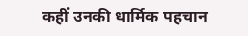कहीं उनकी धार्मिक पहचान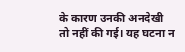के कारण उनकी अनदेखी तो नहीं की गई। यह घटना न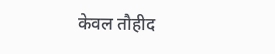केवल तौहीद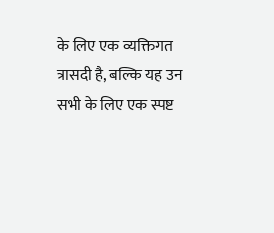के लिए एक व्यक्तिगत त्रासदी है, बल्कि यह उन सभी के लिए एक स्पष्ट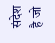संदेश है जो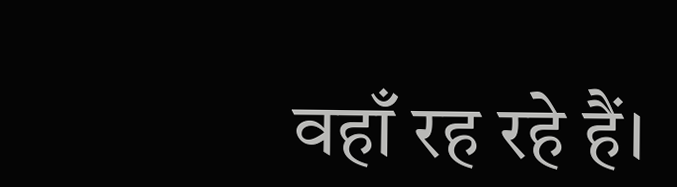वहाँ रह रहे हैं।